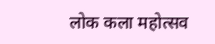लोक कला महोत्सव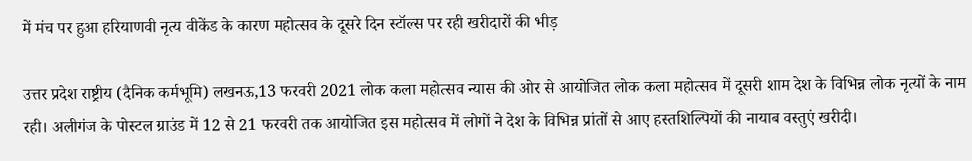में मंच पर हुआ हरियाणवी नृत्य वीकेंड के कारण महोत्सव के दूसरे दिन स्टॉल्स पर रही खरीदारों की भीड़

उत्तर प्रदेश राष्ट्रीय (दैनिक कर्मभूमि) लखनऊ,13 फरवरी 2021 लोक कला महोत्सव न्यास की ओर से आयोजित लोक कला महोत्सव में दूसरी शाम देश के विभिन्न लोक नृत्यों के नाम रही। अलीगंज के पोस्टल ग्राउंड में 12 से 21 फरवरी तक आयोजित इस महोत्सव में लोगों ने देश के विभिन्न प्रांतों से आए हस्तशिल्पियों की नायाब वस्तुएं खरीदी।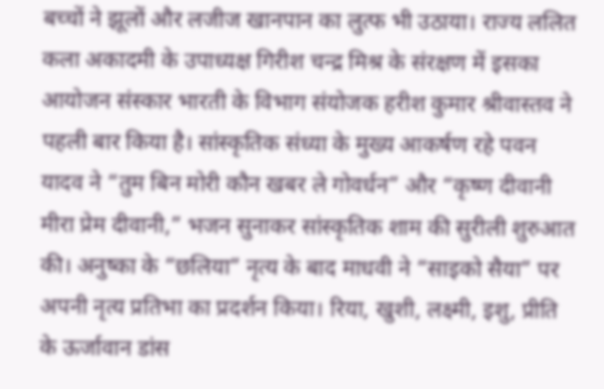बच्चों ने झूलों और लजीज खानपान का लुत्फ भी उठाया। राज्य ललित कला अकादमी के उपाध्यक्ष गिरीश चन्द्र मिश्र के संरक्षण में इसका आयोजन संस्कार भारती के विभाग संयोजक हरीश कुमार श्रीवास्तव ने पहली बार किया है। सांस्कृतिक संध्या के मुख्य आकर्षण रहे पवन यादव ने “तुम बिन मोरी कौन खबर ले गोवर्धन” और “कृष्ण दीवानी मीरा प्रेम दीवानी,” भजन सुनाकर सांस्कृतिक शाम की सुरीली शुरुआत की। अनुष्का के “छलिया” नृत्य के बाद माधवी ने “साइको सैया” पर अपनी नृत्य प्रतिभा का प्रदर्शन किया। रिया, खुशी, लक्ष्मी, इशु, प्रीति के ऊर्जावान डांस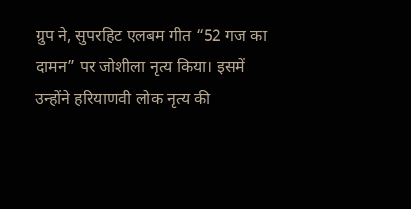ग्रुप ने, सुपरहिट एलबम गीत “52 गज का दामन” पर जोशीला नृत्य किया। इसमें उन्होंने हरियाणवी लोक नृत्य की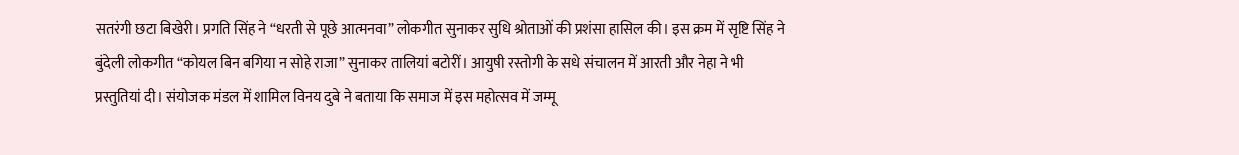सतरंगी छटा बिखेरी। प्रगति सिंह ने “धरती से पूछे आत्मनवा” लोकगीत सुनाकर सुधि श्रोताओं की प्रशंसा हासिल की। इस क्रम में सृष्टि सिंह ने बुंदेली लोकगीत “कोयल बिन बगिया न सोहे राजा” सुनाकर तालियां बटोरीं। आयुषी रस्तोगी के सधे संचालन में आरती और नेहा ने भी प्रस्तुतियां दी। संयोजक मंडल में शामिल विनय दुबे ने बताया कि समाज में इस महोत्सव में जम्मू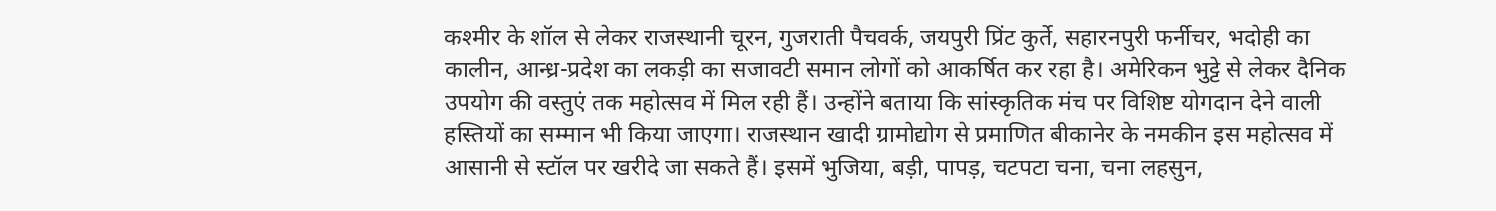कश्मीर के शॉल से लेकर राजस्थानी चूरन, गुजराती पैचवर्क, जयपुरी प्रिंट कुर्ते, सहारनपुरी फर्नीचर, भदोही का कालीन, आन्ध्र-प्रदेश का लकड़ी का सजावटी समान लोगों को आकर्षित कर रहा है। अमेरिकन भुट्टे से लेकर दैनिक उपयोग की वस्तुएं तक महोत्सव में मिल रही हैं। उन्होंने बताया कि सांस्कृतिक मंच पर विशिष्ट योगदान देने वाली हस्तियों का सम्मान भी किया जाएगा। राजस्थान खादी ग्रामोद्योग से प्रमाणित बीकानेर के नमकीन इस महोत्सव में आसानी से स्टॉल पर खरीदे जा सकते हैं। इसमें भुजिया, बड़ी, पापड़, चटपटा चना, चना लहसुन,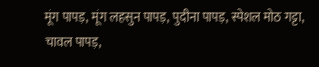मूंग पापड़, मूंग लहसुन पापड़, पुदीना पापड़, स्पेशल मोठ गट्टा, चावल पापड़,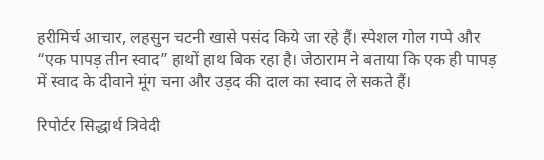हरीमिर्च आचार, लहसुन चटनी खासे पसंद किये जा रहे हैं। स्पेशल गोल गप्पे और “एक पापड़ तीन स्वाद” हाथों हाथ बिक रहा है। जेठाराम ने बताया कि एक ही पापड़ में स्वाद के दीवाने मूंग चना और उड़द की दाल का स्वाद ले सकते हैं।

रिपोर्टर सिद्धार्थ त्रिवेदी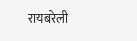रायबरेली